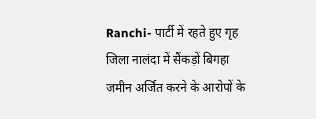Ranchi- पार्टी में रहते हुए गृह जिला नालंदा में सैंकड़ों बिगहा जमीन अर्जित करने के आरोपों के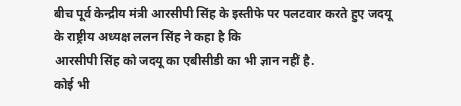बीच पूर्व केन्द्रीय मंत्री आरसीपी सिंह के इस्तीफे पर पलटवार करते हुए जदयू के राष्ट्रीय अध्यक्ष ललन सिंह ने कहा है कि
आरसीपी सिंह को जदयू का एबीसीडी का भी ज्ञान नहीं है.
कोई भी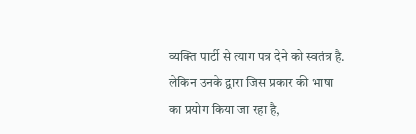व्यक्ति पार्टी से त्याग पत्र देने को स्वतंत्र है.
लेकिन उनके द्वारा जिस प्रकार की भाषा का प्रयोग किया जा रहा है,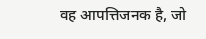वह आपत्तिजनक है, जो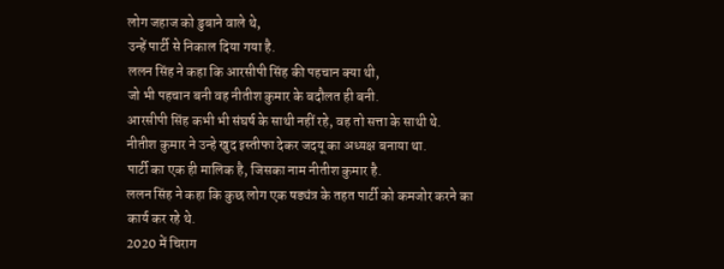लोग जहाज को डुबाने वाले थे,
उन्हें पार्टी से निकाल दिया गया है.
ललन सिंह ने कहा कि आरसीपी सिंह की पहचान क्या थी,
जो भी पहचान बनी वह नीतीश कुमार के बदौलत ही बनी.
आरसीपी सिंह कभी भी संघर्ष के साथी नहीं रहे, वह तो सत्ता के साथी थे.
नीतीश कुमार ने उन्हे खुद इस्तीफा देकर जदयू का अध्यक्ष बनाया था.
पार्टी का एक ही मालिक है, जिसका नाम नीतीश कुमार है.
ललन सिंह ने कहा कि कुछ लोग एक षड्यंत्र के तहत पार्टी को कमजोर करने का कार्य कर रहे थे.
2020 में चिराग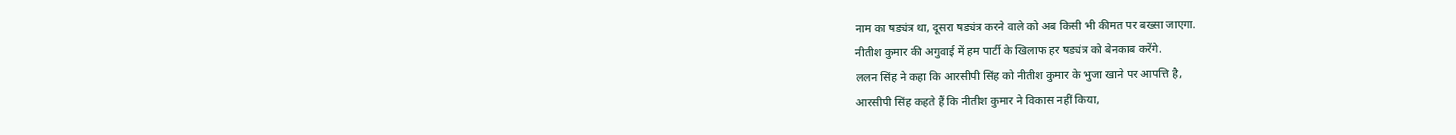नाम का षड्यंत्र था, दूसरा षड्यंत्र करने वाले को अब किसी भी कीमत पर बख्सा जाएगा.
नीतीश कुमार की अगुवाई में हम पार्टी के खिलाफ हर षड्यंत्र को बेनकाब करेंगे.
ललन सिंह ने कहा कि आरसीपी सिंह को नीतीश कुमार के भुजा खाने पर आपत्ति है,
आरसीपी सिंह कहते हैं कि नीतीश कुमार ने विकास नहीं किया,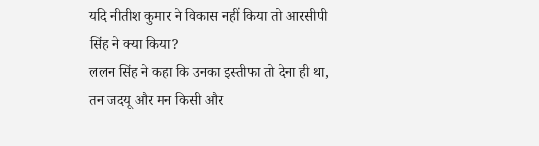यदि नीतीश कुमार ने विकास नहीं किया तो आरसीपी सिंह ने क्या किया?
ललन सिंह ने कहा कि उनका इस्तीफा तो देना ही था,
तन जदयू और मन किसी और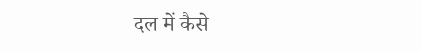दल में कैसे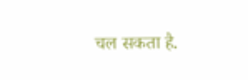चल सकता है.